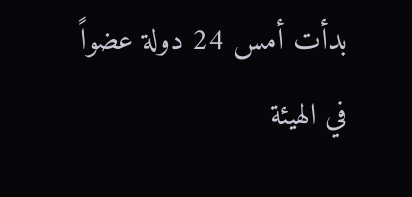بدأت أمس 24 دولة عضواً في الهيئة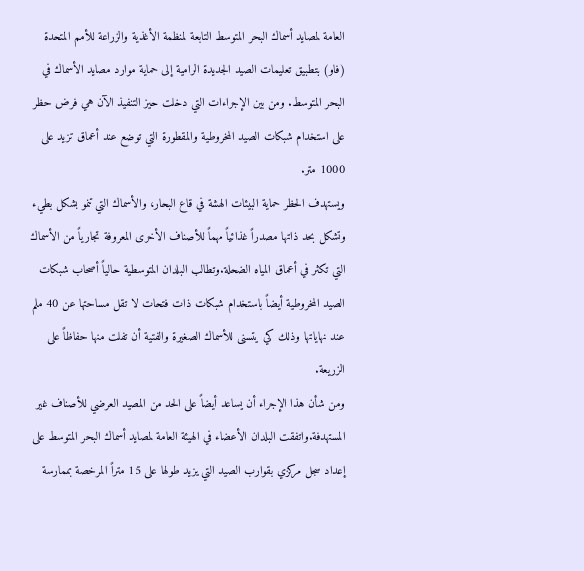العامة لمصايد أسماك البحر المتوسط التابعة لمنظمة الأغذية والزراعة للأمم المتحدة (فاو) بتطبيق تعليمات الصيد الجديدة الرامية إلى حماية موارد مصايد الأسماك في البحر المتوسط. ومن بين الإجراءات التي دخلت حيز التنفيذ الآن هي فرض حظر على استخدام شبكات الصيد المخروطية والمقطورة التي توضع عند أعماق تزيد على 1000 متر.
ويستهدف الحظر حماية البيئات الهشة في قاع البحار، والأسماك التي تنمو بشكل بطيء وتشكل بحد ذاتها مصدراً غذائياً مهماً للأصناف الأخرى المعروفة تجارياً من الأسماك التي تكثر في أعماق المياه الضحلة.وتطالب البلدان المتوسطية حالياً أصحاب شبكات الصيد المخروطية أيضاً باستخدام شبكات ذات فتحات لا تقل مساحتها عن 40 ملم عند نهاياتها وذلك كي يتسنى للأسماك الصغيرة والفتية أن تفلت منها حفاظاً على الزريعة.
ومن شأن هذا الإجراء أن يساعد أيضاً على الحد من المصيد العرضي للأصناف غير المستهدفة.واتفقت البلدان الأعضاء في الهيئة العامة لمصايد أسماك البحر المتوسط على إعداد سجل مركزي بقوارب الصيد التي يزيد طولها على 15 متراً المرخصة بممارسة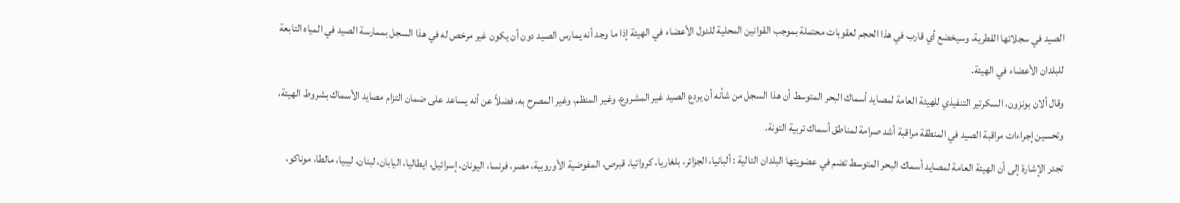الصيد في سجلاتها القطرية، وسيخضع أي قارب في هذا الحجم لعقوبات محتملة بموجب القوانين المحلية للدول الأعضاء في الهيئة إذا ما وجد أنه يمارس الصيد دون أن يكون غير مرخص له في هذا السجل بممارسة الصيد في المياه التابعة للبلدان الأعضاء في الهيئة.
وقال ألان بونزون، السكرتير التنفيذي للهيئة العامة لمصايد أسماك البحر المتوسط أن هذا السجل من شأنه أن يردع الصيد غير المشروع، وغير المنظم، وغير المصرح به، فضلاً عن أنه يساعد على ضمان التزام مصايد الأسماك بشروط الهيئة، وتحسين إجراءات مراقبة الصيد في المنطقة مراقبة أشد صرامة لمناطق أسماك تربية التونة.
تجدر الإشارة إلى أن الهيئة العامة لمصايد أسماك البحر المتوسط تضم في عضويتها البلدان التالية : ألبانيا، الجزائر، بلغاريا، كرواتيا، قبرص، المفوضية الأوروبية، مصر، فرنسا، اليونان، إسرائيل، ايطاليا، اليابان، لبنان، ليبيا، مالطا، موناكو،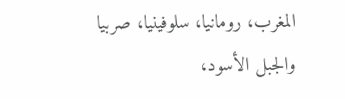المغرب، رومانيا، سلوفينيا، صربيا والجبل الأسود،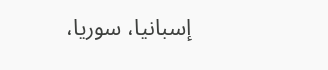إسبانيا، سوريا،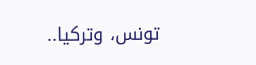تونس، وتركيا..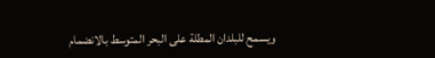ويسمح للبلدان المطلة على البحر المتوسط بالانضمام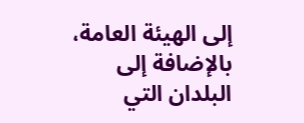إلى الهيئة العامة، بالإضافة إلى البلدان التي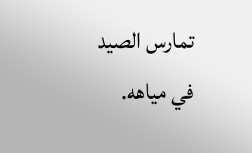تمارس الصيد في مياهه.